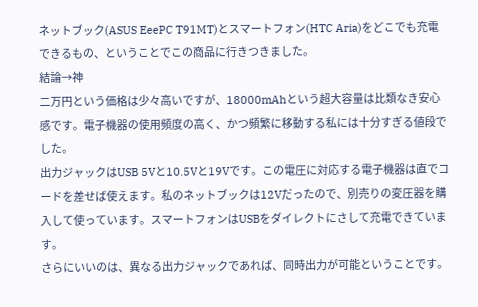ネットブック(ASUS EeePC T91MT)とスマートフォン(HTC Aria)をどこでも充電できるもの、ということでこの商品に行きつきました。
結論→神
二万円という価格は少々高いですが、18000mAhという超大容量は比類なき安心感です。電子機器の使用頻度の高く、かつ頻繁に移動する私には十分すぎる値段でした。
出力ジャックはUSB 5Vと10.5Vと19Vです。この電圧に対応する電子機器は直でコードを差せば使えます。私のネットブックは12Vだったので、別売りの変圧器を購入して使っています。スマートフォンはUSBをダイレクトにさして充電できています。
さらにいいのは、異なる出力ジャックであれば、同時出力が可能ということです。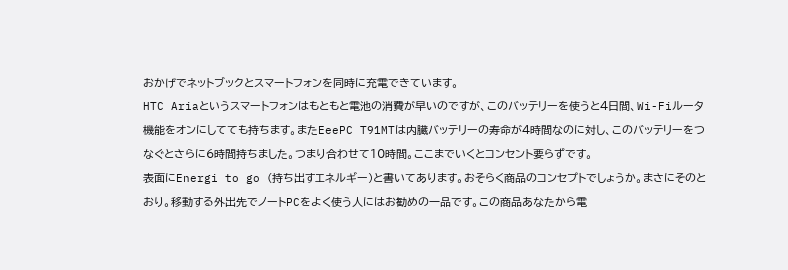おかげでネットブックとスマートフォンを同時に充電できています。
HTC Ariaというスマートフォンはもともと電池の消費が早いのですが、このバッテリーを使うと4日間、Wi-Fiルータ機能をオンにしてても持ちます。またEeePC T91MTは内臓バッテリーの寿命が4時間なのに対し、このバッテリーをつなぐとさらに6時間持ちました。つまり合わせて10時間。ここまでいくとコンセント要らずです。
表面にEnergi to go (持ち出すエネルギー)と書いてあります。おそらく商品のコンセプトでしょうか。まさにそのとおり。移動する外出先でノートPCをよく使う人にはお勧めの一品です。この商品あなたから電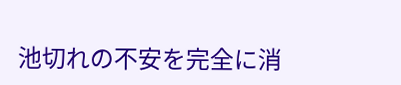池切れの不安を完全に消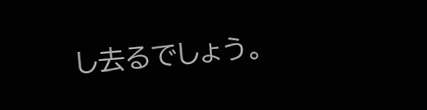し去るでしょう。